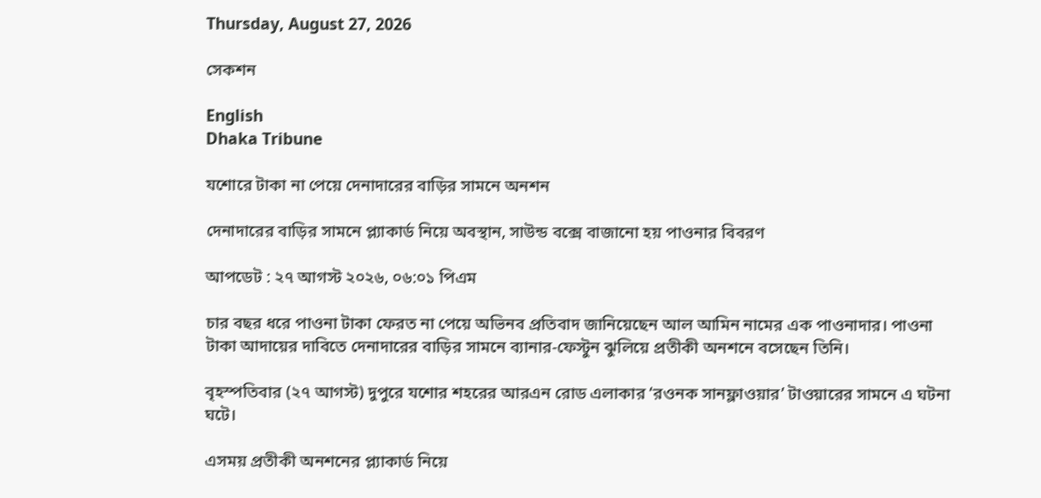Thursday, August 27, 2026

সেকশন

English
Dhaka Tribune

যশোরে টাকা না পেয়ে দেনাদারের বাড়ির সামনে অনশন

দেনাদারের বাড়ির সামনে প্ল্যাকার্ড নিয়ে অবস্থান, সাউন্ড বক্সে বাজানো হয় পাওনার বিবরণ

আপডেট : ২৭ আগস্ট ২০২৬, ০৬:০১ পিএম

চার বছর ধরে পাওনা টাকা ফেরত না পেয়ে অভিনব প্রতিবাদ জানিয়েছেন আল আমিন নামের এক পাওনাদার। পাওনা টাকা আদায়ের দাবিতে দেনাদারের বাড়ির সামনে ব্যানার-ফেস্টুন ঝুলিয়ে প্রতীকী অনশনে বসেছেন তিনি।

বৃহস্পতিবার (২৭ আগস্ট) দুপুরে যশোর শহরের আরএন রোড এলাকার ‘রওনক সানফ্লাওয়ার’ টাওয়ারের সামনে এ ঘটনা ঘটে।

এসময় প্রতীকী অনশনের প্ল্যাকার্ড নিয়ে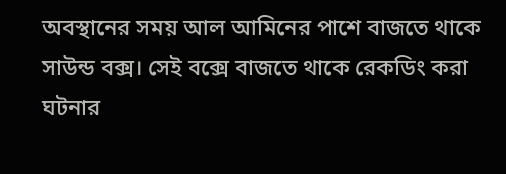অবস্থানের সময় আল আমিনের পাশে বাজতে থাকে সাউন্ড বক্স। সেই বক্সে বাজতে থাকে রেকডিং করা ঘটনার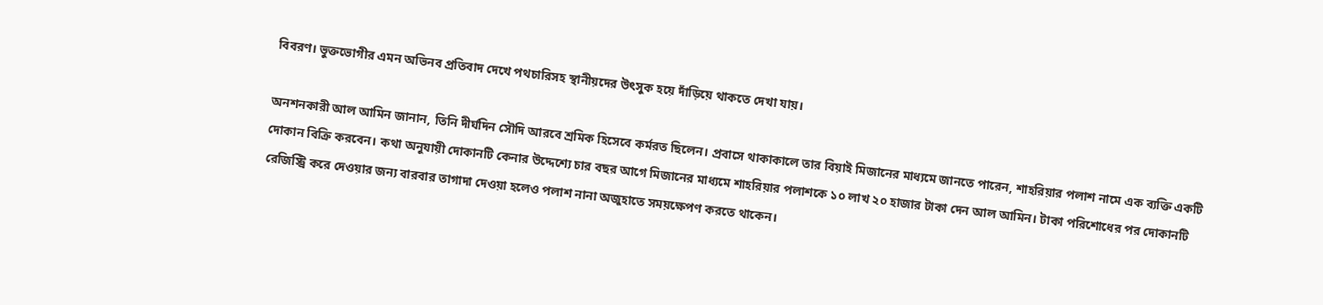বিবরণ। ভুক্তভোগীর এমন অভিনব প্রতিবাদ দেখে পথচারিসহ স্থানীয়দের উৎসুক হয়ে দাঁড়িয়ে থাকতে দেখা যায়।

অনশনকারী আল আমিন জানান, তিনি দীর্ঘদিন সৌদি আরবে শ্রমিক হিসেবে কর্মরত ছিলেন। প্রবাসে থাকাকালে তার বিয়াই মিজানের মাধ্যমে জানতে পারেন, শাহরিয়ার পলাশ নামে এক ব্যক্তি একটি দোকান বিক্রি করবেন। কথা অনুযায়ী দোকানটি কেনার উদ্দেশ্যে চার বছর আগে মিজানের মাধ্যমে শাহরিয়ার পলাশকে ১০ লাখ ২০ হাজার টাকা দেন আল আমিন। টাকা পরিশোধের পর দোকানটি রেজিস্ট্রি করে দেওয়ার জন্য বারবার তাগাদা দেওয়া হলেও পলাশ নানা অজুহাতে সময়ক্ষেপণ করতে থাকেন।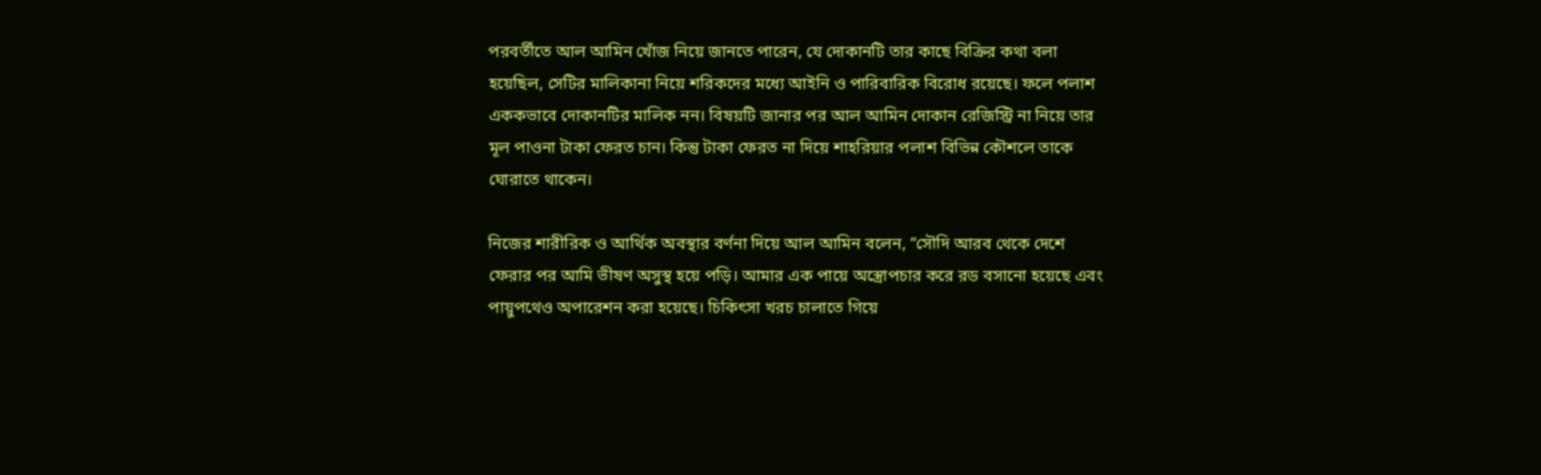পরবর্তীতে আল আমিন খোঁজ নিয়ে জানতে পারেন, যে দোকানটি তার কাছে বিক্রির কথা বলা হয়েছিল, সেটির মালিকানা নিয়ে শরিকদের মধ্যে আইনি ও পারিবারিক বিরোধ রয়েছে। ফলে পলাশ এককভাবে দোকানটির মালিক নন। বিষয়টি জানার পর আল আমিন দোকান রেজিস্ট্রি না নিয়ে তার মূল পাওনা টাকা ফেরত চান। কিন্তু টাকা ফেরত না দিয়ে শাহরিয়ার পলাশ বিভিন্ন কৌশলে তাকে ঘোরাতে থাকেন।

নিজের শারীরিক ও আর্থিক অবস্থার বর্ণনা দিয়ে আল আমিন বলেন, “সৌদি আরব থেকে দেশে ফেরার পর আমি ভীষণ অসুস্থ হয়ে পড়ি। আমার এক পায়ে অস্ত্রোপচার করে রড বসানো হয়েছে এবং পায়ুপথেও অপারেশন করা হয়েছে। চিকিৎসা খরচ চালাতে গিয়ে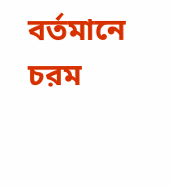বর্তমানে চরম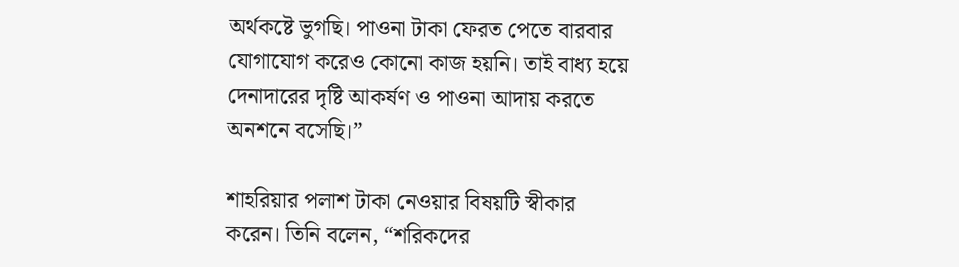অর্থকষ্টে ভুগছি। পাওনা টাকা ফেরত পেতে বারবার যোগাযোগ করেও কোনো কাজ হয়নি। তাই বাধ্য হয়ে দেনাদারের দৃষ্টি আকর্ষণ ও পাওনা আদায় করতে অনশনে বসেছি।”

শাহরিয়ার পলাশ টাকা নেওয়ার বিষয়টি স্বীকার করেন। তিনি বলেন, “শরিকদের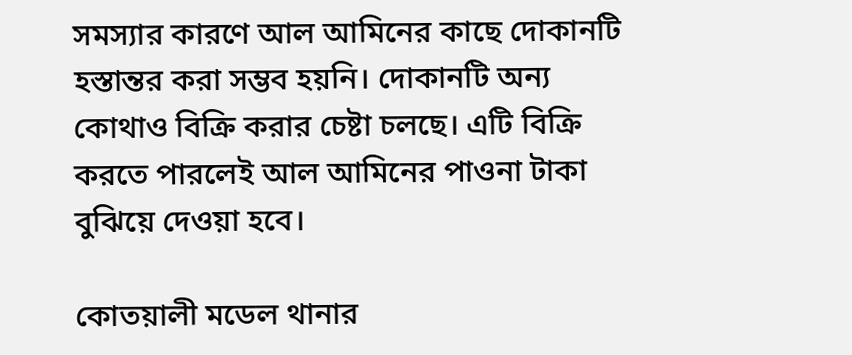সমস্যার কারণে আল আমিনের কাছে দোকানটি হস্তান্তর করা সম্ভব হয়নি। দোকানটি অন্য কোথাও বিক্রি করার চেষ্টা চলছে। এটি বিক্রি করতে পারলেই আল আমিনের পাওনা টাকা বুঝিয়ে দেওয়া হবে।

কোতয়ালী মডেল থানার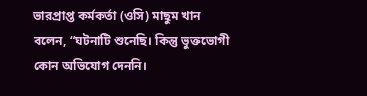ভারপ্রাপ্ত কর্মকর্তা (ওসি) মাছুম খান বলেন, “ঘটনাটি শুনেছি। কিন্তু ভুক্তভোগী কোন অভিযোগ দেননি।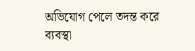অভিযোগ পেলে তদন্ত করে ব্যবস্থা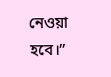নেওয়া হবে।”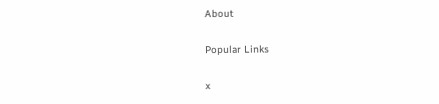About

Popular Links

x